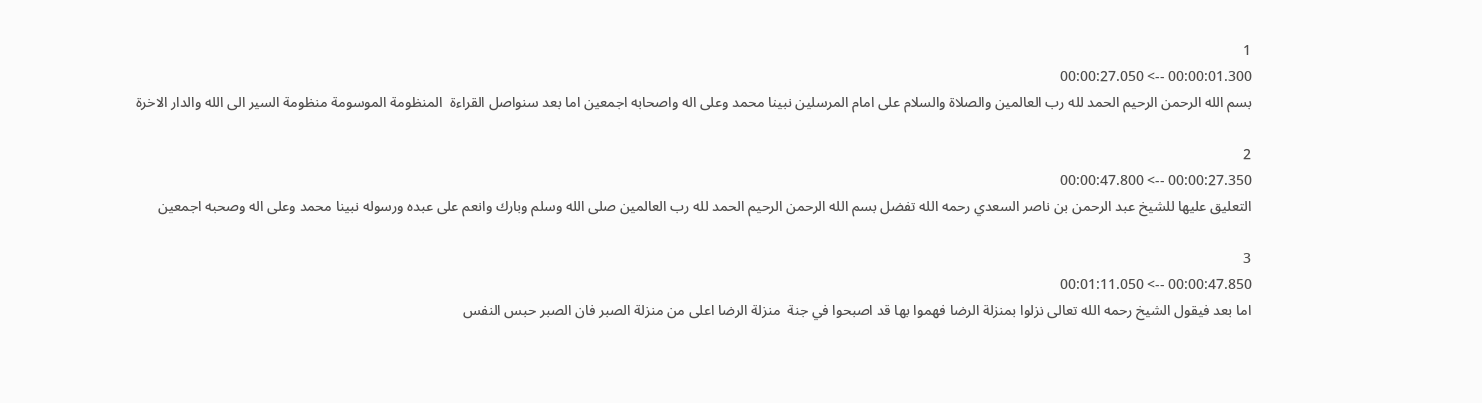1
00:00:01.300 --> 00:00:27.050
بسم الله الرحمن الرحيم الحمد لله رب العالمين والصلاة والسلام على امام المرسلين نبينا محمد وعلى اله واصحابه اجمعين اما بعد سنواصل القراءة  المنظومة الموسومة منظومة السير الى الله والدار الاخرة

2
00:00:27.350 --> 00:00:47.800
التعليق عليها للشيخ عبد الرحمن بن ناصر السعدي رحمه الله تفضل بسم الله الرحمن الرحيم الحمد لله رب العالمين صلى الله وسلم وبارك وانعم على عبده ورسوله نبينا محمد وعلى اله وصحبه اجمعين

3
00:00:47.850 --> 00:01:11.050
اما بعد فيقول الشيخ رحمه الله تعالى نزلوا بمنزلة الرضا فهموا بها قد اصبحوا في جنة  منزلة الرضا اعلى من منزلة الصبر فان الصبر حبس النفس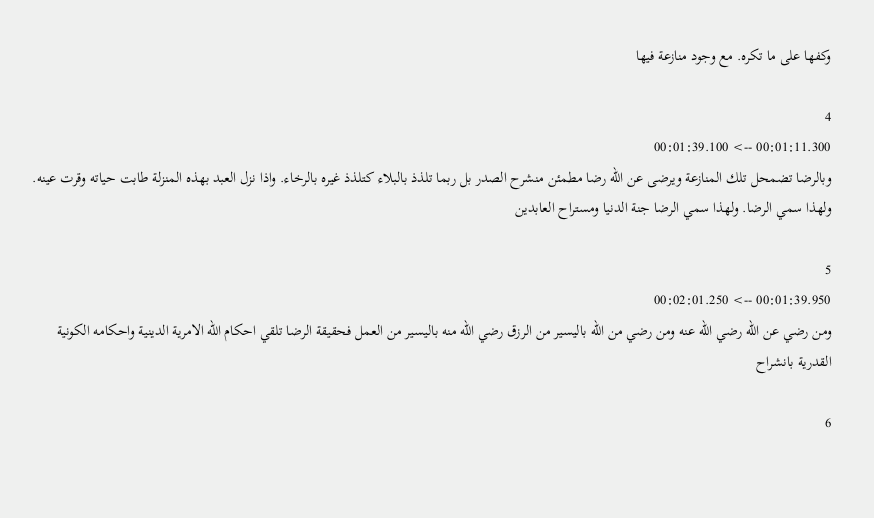وكفها على ما تكره. مع وجود منازعة فيها

4
00:01:11.300 --> 00:01:39.100
وبالرضا تضمحل تلك المنازعة ويرضى عن الله رضا مطمئن منشرح الصدر بل ربما تلذذ بالبلاء كتلذذ غيره بالرخاء. واذا نزل العبد بهذه المنزلة طابت حياته وقرت عينه. ولهذا سمي الرضا. ولهذا سمي الرضا جنة الدنيا ومستراح العابدين

5
00:01:39.950 --> 00:02:01.250
ومن رضي عن الله رضي الله عنه ومن رضي من الله باليسير من الرزق رضي الله منه باليسير من العمل فحقيقة الرضا تلقي احكام الله الامرية الدينية واحكامه الكونية القدرية بانشراح

6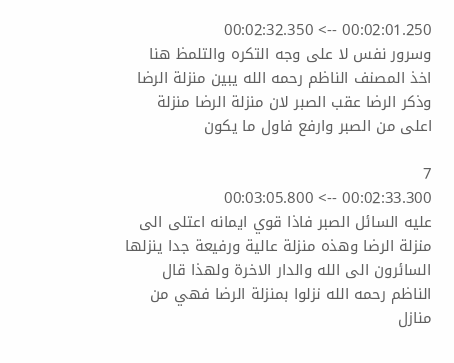00:02:01.250 --> 00:02:32.350
وسرور نفس لا على وجه التكره والتلمظ هنا اخذ المصنف الناظم رحمه الله يبين منزلة الرضا وذكر الرضا عقب الصبر لان منزلة الرضا منزلة اعلى من الصبر وارفع فاول ما يكون

7
00:02:33.300 --> 00:03:05.800
عليه السائل الصبر فاذا قوي ايمانه اعتلى الى منزلة الرضا وهذه منزلة عالية ورفيعة جدا ينزلها السائرون الى الله والدار الاخرة ولهذا قال الناظم رحمه الله نزلوا بمنزلة الرضا فهي من منازل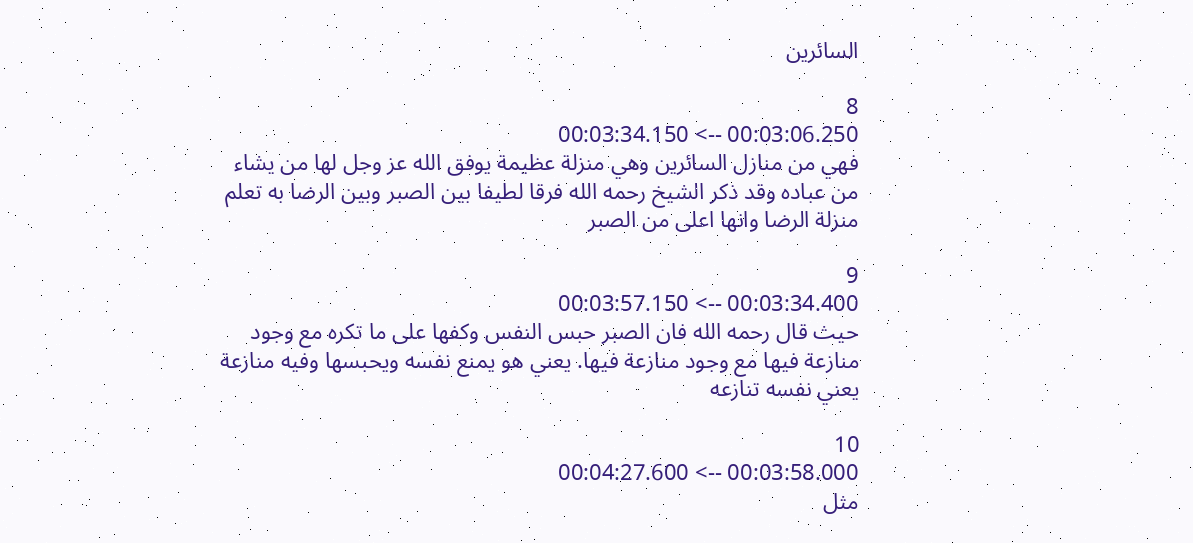السائرين

8
00:03:06.250 --> 00:03:34.150
فهي من منازل السائرين وهي منزلة عظيمة يوفق الله عز وجل لها من يشاء من عباده وقد ذكر الشيخ رحمه الله فرقا لطيفا بين الصبر وبين الرضا به تعلم منزلة الرضا وانها اعلى من الصبر

9
00:03:34.400 --> 00:03:57.150
حيث قال رحمه الله فان الصبر حبس النفس وكفها على ما تكره مع وجود منازعة فيها مع وجود منازعة فيها. يعني هو يمنع نفسه ويحبسها وفيه منازعة يعني نفسه تنازعه

10
00:03:58.000 --> 00:04:27.600
مثل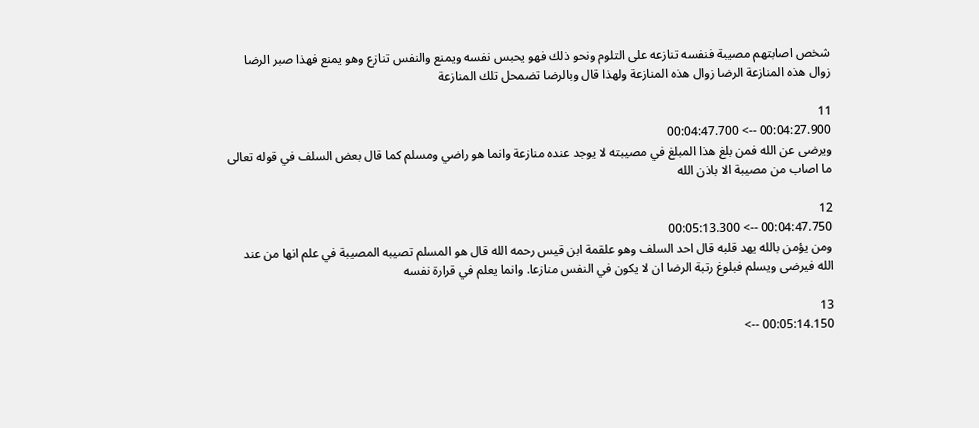شخص اصابتهم مصيبة فنفسه تنازعه على التلوم ونحو ذلك فهو يحبس نفسه ويمنع والنفس تنازع وهو يمنع فهذا صبر الرضا زوال هذه المنازعة الرضا زوال هذه المنازعة ولهذا قال وبالرضا تضمحل تلك المنازعة

11
00:04:27.900 --> 00:04:47.700
ويرضى عن الله فمن بلغ هذا المبلغ في مصيبته لا يوجد عنده منازعة وانما هو راضي ومسلم كما قال بعض السلف في قوله تعالى ما اصاب من مصيبة الا باذن الله

12
00:04:47.750 --> 00:05:13.300
ومن يؤمن بالله يهد قلبه قال احد السلف وهو علقمة ابن قيس رحمه الله قال هو المسلم تصيبه المصيبة في علم انها من عند الله فيرضى ويسلم فبلوغ رتبة الرضا ان لا يكون في النفس منازعا. وانما يعلم في قرارة نفسه

13
00:05:14.150 -->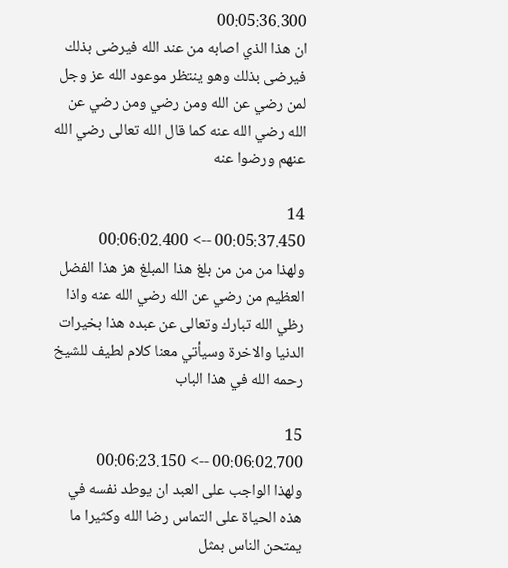00:05:36.300
ان هذا الذي اصابه من عند الله فيرضى بذلك فيرضى بذلك وهو ينتظر موعود الله عز وجل لمن رضي عن الله ومن رضي ومن رضي عن الله رضي الله عنه كما قال الله تعالى رضي الله عنهم ورضوا عنه

14
00:05:37.450 --> 00:06:02.400
ولهذا من من من بلغ هذا المبلغ هز هذا الفضل العظيم من رضي عن الله رضي الله عنه واذا رظي الله تبارك وتعالى عن عبده هذا بخيرات الدنيا والاخرة وسيأتي معنا كلام لطيف للشيخ رحمه الله في هذا الباب

15
00:06:02.700 --> 00:06:23.150
ولهذا الواجب على العبد ان يوطد نفسه في هذه الحياة على التماس رضا الله وكثيرا ما يمتحن الناس بمثل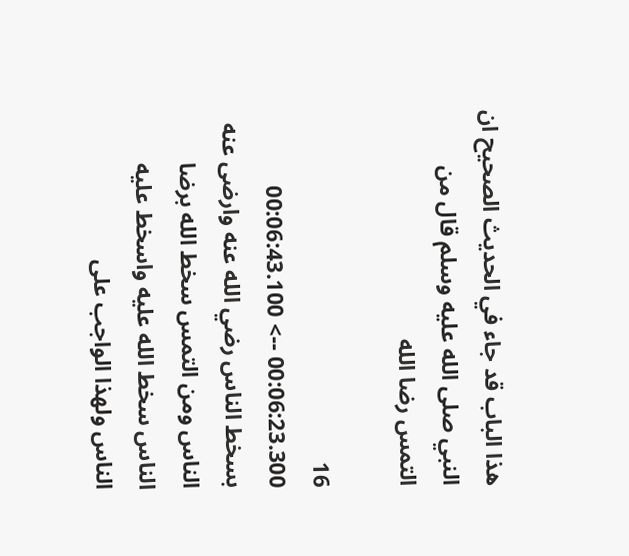هذا الباب قد جاء في الحديث الصحيح ان النبي صلى الله عليه وسلم قال من التمس رضا الله

16
00:06:23.300 --> 00:06:43.100
بسخط الناس رضي الله عنه وارضى عنه الناس ومن التمس سخط الله برضا الناس سخط الله عليه واسخط عليه الناس ولهذا الواجب على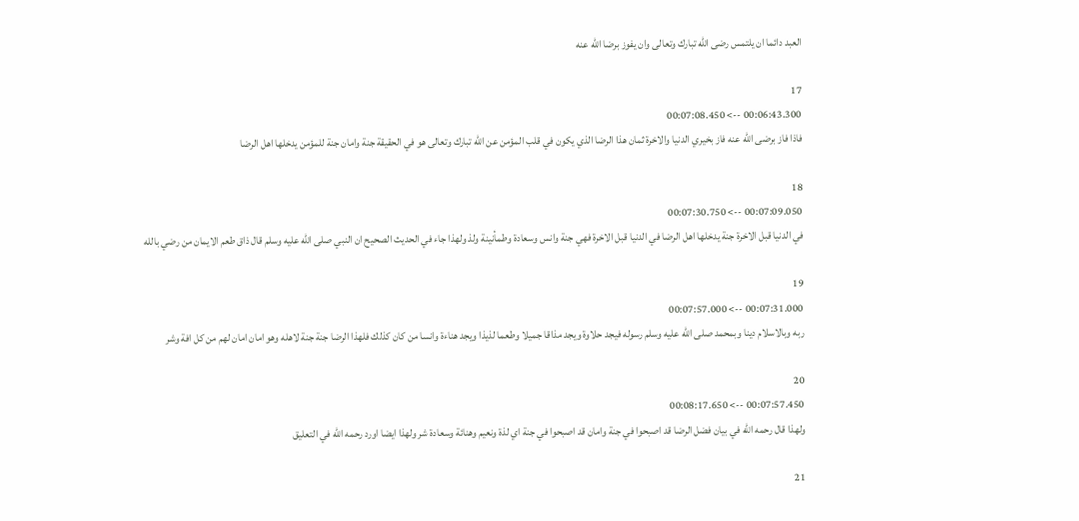العبد دائما ان يلتمس رضى الله تبارك وتعالى وان يفوز برضا الله عنه

17
00:06:43.300 --> 00:07:08.450
فاذا فاز برضى الله عنه فاز بخيري الدنيا والاخرة ثمان هذا الرضا الذي يكون في قلب المؤمن عن الله تبارك وتعالى هو في الحقيقة جنة وامان جنة للمؤمن يدخلها اهل الرضا

18
00:07:09.050 --> 00:07:30.750
في الدنيا قبل الاخرة جنة يدخلها اهل الرضا في الدنيا قبل الاخرة فهي جنة وانس وسعادة وطمأنينة ولذ ولهذا جاء في الحديث الصحيح ان النبي صلى الله عليه وسلم قال ذاق طعم الايمان من رضي بالله

19
00:07:31.000 --> 00:07:57.000
ربه وبالاسلام دينا وبمحمد صلى الله عليه وسلم رسوله فيجد حلاوة ويجد مذاقا جميلا وطعما لذيذا ويجد هناءة وانسا من كان كذلك فلهذا الرضا جنة جنة لاهله وهو امان امان لهم من كل افة وشر

20
00:07:57.450 --> 00:08:17.650
ولهذا قال رحمه الله في بيان فضل الرضا قد اصبحوا في جنة وامان قد اصبحوا في جنة اي لذة ونعيم وهنائة وسعادة شر ولهذا ايضا اورد رحمه الله في التعليق

21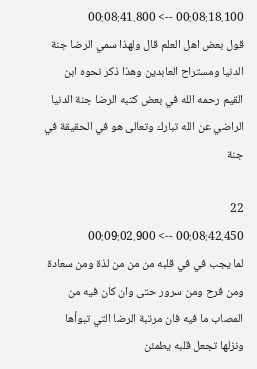00:08:18.100 --> 00:08:41.800
قول بعض اهل العلم قال ولهذا سمي الرضا جنة الدنيا ومستراح العابدين وهذا ذكر نحوه ابن القيم رحمه الله في بعض كتبه الرضا جنة الدنيا الراضي عن الله تبارك وتعالى هو في الحقيقة في جنة

22
00:08:42.450 --> 00:09:02.900
لما يجب في في قلبه من من من لذة ومن سعادة ومن فرح ومن سرور حتى وان كان فيه من المصاب ما فيه فان مرتبة الرضا التي تبوأها ونزلها تجعل قلبه يطمئن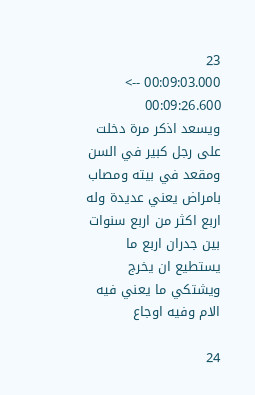23
00:09:03.000 --> 00:09:26.600
ويسعد اذكر مرة دخلت على رجل كبير في السن ومقعد في بيته ومصاب بامراض يعني عديدة وله اربع اكثر من اربع سنوات بين جدران اربع ما يستطيع ان يخرج ويشتكي ما يعني فيه الام وفيه اوجاع

24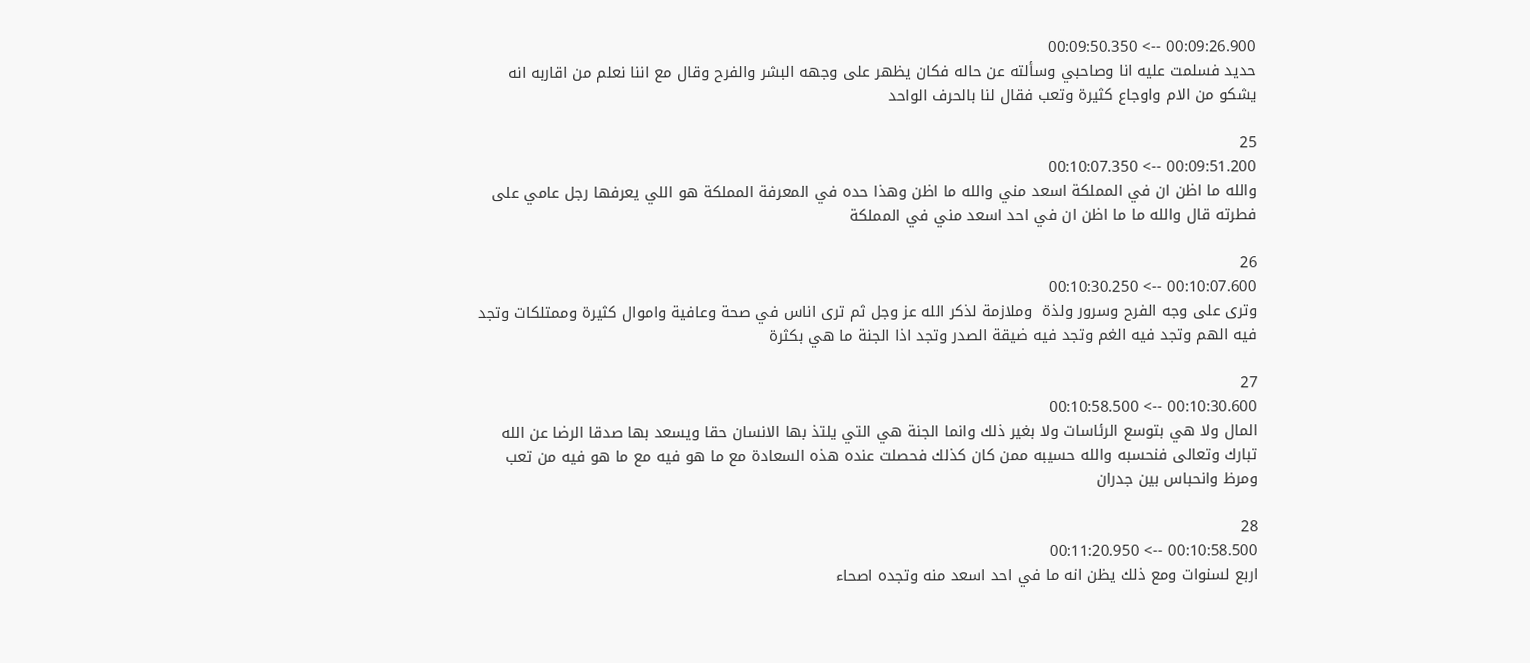00:09:26.900 --> 00:09:50.350
حديد فسلمت عليه انا وصاحبي وسألته عن حاله فكان يظهر على وجهه البشر والفرح وقال مع اننا نعلم من اقاربه انه يشكو من الام واوجاع كثيرة وتعب فقال لنا بالحرف الواحد

25
00:09:51.200 --> 00:10:07.350
والله ما اظن ان في المملكة اسعد مني والله ما اظن وهذا حده في المعرفة المملكة هو اللي يعرفها رجل عامي على فطرته قال والله ما ما اظن ان في احد اسعد مني في المملكة

26
00:10:07.600 --> 00:10:30.250
وترى على وجه الفرح وسرور ولذة  وملازمة لذكر الله عز وجل ثم ترى اناس في صحة وعافية واموال كثيرة وممتلكات وتجد فيه الهم وتجد فيه الغم وتجد فيه ضيقة الصدر وتجد اذا الجنة ما هي بكثرة

27
00:10:30.600 --> 00:10:58.500
المال ولا هي بتوسع الرئاسات ولا بغير ذلك وانما الجنة هي التي يلتذ بها الانسان حقا ويسعد بها صدقا الرضا عن الله تبارك وتعالى فنحسبه والله حسيبه ممن كان كذلك فحصلت عنده هذه السعادة مع ما هو فيه مع ما هو فيه من تعب ومرظ وانحباس بين جدران

28
00:10:58.500 --> 00:11:20.950
اربع لسنوات ومع ذلك يظن انه ما في احد اسعد منه وتجده اصحاء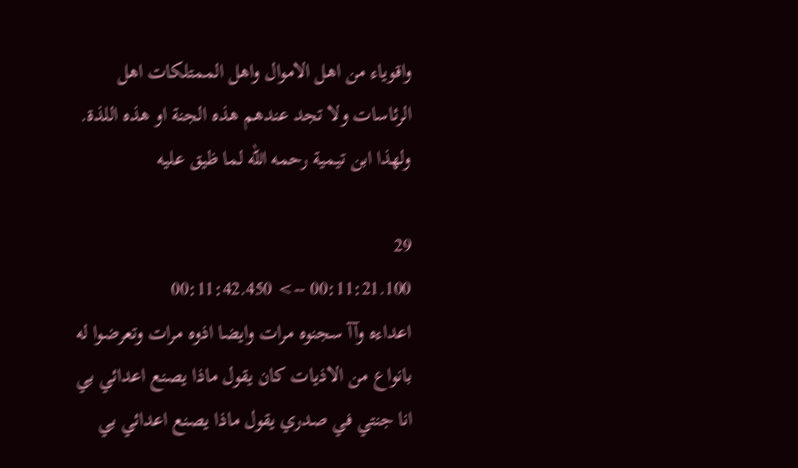واقوياء من اهل الاموال واهل الممتلكات اهل الرئاسات ولا تجد عندهم هذه الجنة او هذه اللذة. ولهذا ابن تيمية رحمه الله لما ظيق عليه

29
00:11:21.100 --> 00:11:42.450
اعداءه وآآ سجنوه مرات وايضا اذوه مرات وتعرضوا له بانواع من الاذيات كان يقول ماذا يصنع اعدائي بي انا جنتي في صدري يقول ماذا يصنع اعدائي بي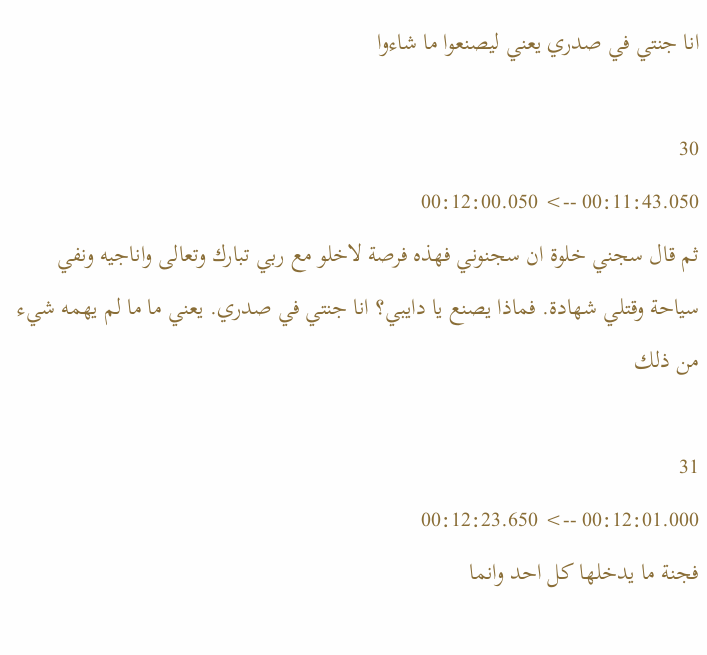انا جنتي في صدري يعني ليصنعوا ما شاءوا

30
00:11:43.050 --> 00:12:00.050
ثم قال سجني خلوة ان سجنوني فهذه فرصة لاخلو مع ربي تبارك وتعالى واناجيه ونفي سياحة وقتلي شهادة. فماذا يصنع يا دايبي؟ انا جنتي في صدري. يعني ما ما لم يهمه شيء من ذلك

31
00:12:01.000 --> 00:12:23.650
فجنة ما يدخلها كل احد وانما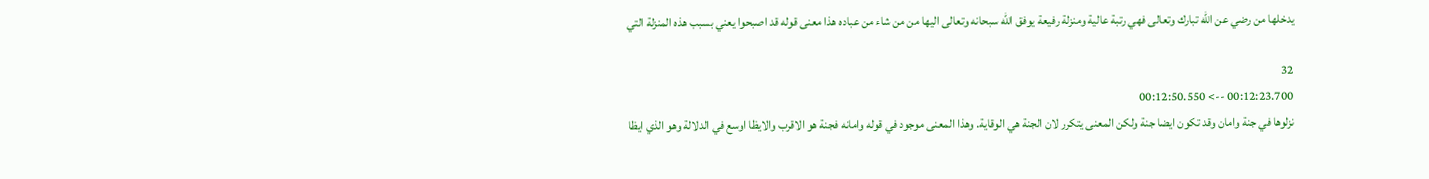يدخلها من رضي عن الله تبارك وتعالى فهي رتبة عالية ومنزلة رفيعة يوفق الله سبحانه وتعالى اليها من من شاء من عباده هذا معنى قوله قد اصبحوا يعني بسبب هذه المنزلة التي

32
00:12:23.700 --> 00:12:50.550
نزلوها في جنة وامان وقد تكون ايضا جنة ولكن المعنى يتكرر لان الجنة هي الوقاية. وهذا المعنى موجود في قوله وامانه فجنة هو الاقرب والايظا اوسع في الدلالة وهو الذي ايظا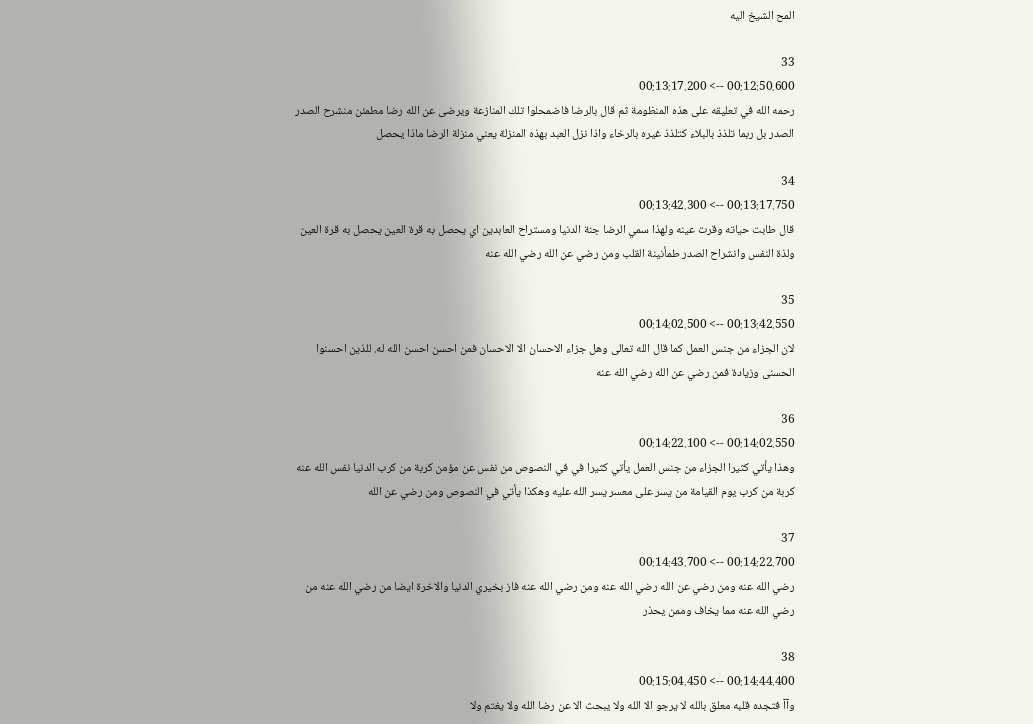المح الشيخ اليه

33
00:12:50.600 --> 00:13:17.200
رحمه الله في تعليقه على هذه المنظومة ثم قال بالرضا فاضمحلوا تلك المنازعة ويرضى عن الله رضا مطمئن منشرح الصدر الصدر بل ربما تلذذ بالبلاء كتلذذ غيره بالرخاء واذا نزل العبد بهذه المنزلة يعني منزلة الرضا ماذا يحصل

34
00:13:17.750 --> 00:13:42.300
قال طابت حياته وقرت عينه ولهذا سمي الرضا جنة الدنيا ومستراح العابدين اي يحصل به قرة العين يحصل به قرة العين ولذة النفس وانشراح الصدر طمأنينة القلب ومن رضي عن الله رضي الله عنه

35
00:13:42.550 --> 00:14:02.500
لان الجزاء من جنس العمل كما قال الله تعالى وهل جزاء الاحسان الا الاحسان فمن احسن احسن الله له. للذين احسنوا الحسنى وزيادة فمن رضي عن الله رضي الله عنه

36
00:14:02.550 --> 00:14:22.100
وهذا يأتي كثيرا الجزاء من جنس العمل يأتي كثيرا في في النصوص من نفس عن مؤمن كربة من كرب الدنيا نفس الله عنه كربة من كرب يوم القيامة من يسر على معسر يسر الله عليه وهكذا يأتي في النصوص ومن رضي عن الله

37
00:14:22.700 --> 00:14:43.700
رضي الله عنه ومن رضي عن الله رضي الله عنه ومن رضي الله عنه فاز بخيري الدنيا والاخرة ايضا من رضي الله عنه من رضي الله عنه مما يخاف وممن يحذر

38
00:14:44.400 --> 00:15:04.450
وآآ فتجده قلبه معلق بالله لا يرجو الا الله ولا يبحث الا عن رضا الله ولا يغتم ولا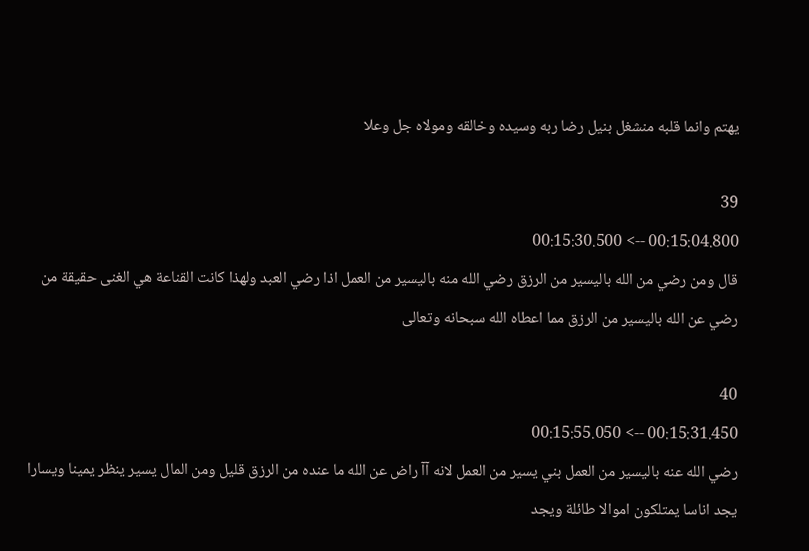يهتم وانما قلبه منشغل بنيل رضا ربه وسيده وخالقه ومولاه جل وعلا

39
00:15:04.800 --> 00:15:30.500
قال ومن رضي من الله باليسير من الرزق رضي الله منه باليسير من العمل اذا رضي العبد ولهذا كانت القناعة هي الغنى حقيقة من رضي عن الله باليسير من الرزق مما اعطاه الله سبحانه وتعالى

40
00:15:31.450 --> 00:15:55.050
رضي الله عنه باليسير من العمل بني يسير من العمل لانه آآ راض عن الله ما عنده من الرزق قليل ومن المال يسير ينظر يمينا ويسارا يجد اناسا يمتلكون اموالا طائلة ويجد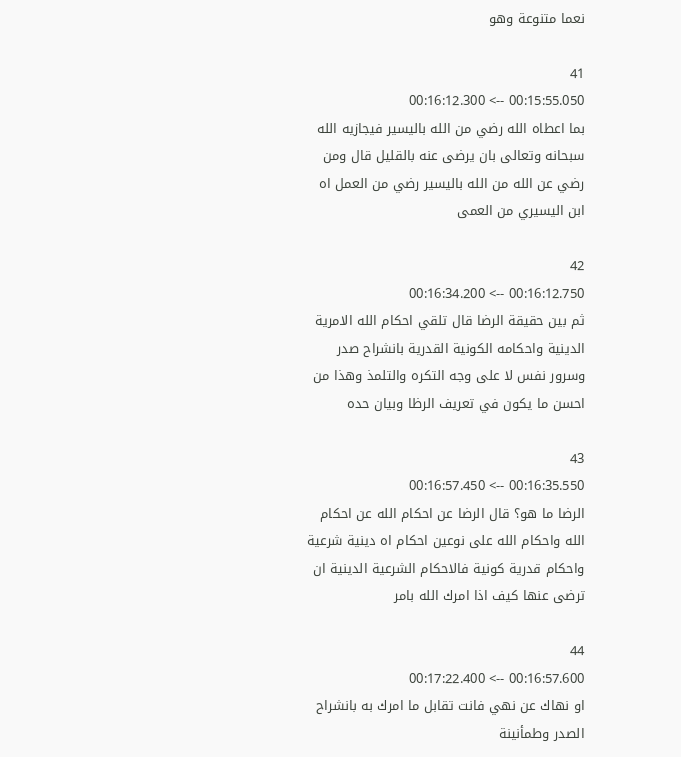نعما متنوعة وهو

41
00:15:55.050 --> 00:16:12.300
بما اعطاه الله رضي من الله باليسير فيجازيه الله سبحانه وتعالى بان يرضى عنه بالقليل قال ومن رضي عن الله من الله باليسير رضي من العمل اه ابن اليسيري من العمى

42
00:16:12.750 --> 00:16:34.200
ثم بين حقيقة الرضا قال تلقي احكام الله الامرية الدينية واحكامه الكونية القدرية بانشراح صدر وسرور نفس لا على وجه التكره والتلمذ وهذا من احسن ما يكون في تعريف الرظا وبيان حده

43
00:16:35.550 --> 00:16:57.450
الرضا ما هو؟ قال الرضا عن احكام الله عن احكام الله واحكام الله على نوعين احكام اه دينية شرعية واحكام قدرية كونية فالاحكام الشرعية الدينية ان ترضى عنها كيف اذا امرك الله بامر

44
00:16:57.600 --> 00:17:22.400
او نهاك عن نهي فانت تقابل ما امرك به بانشراح الصدر وطمأنينة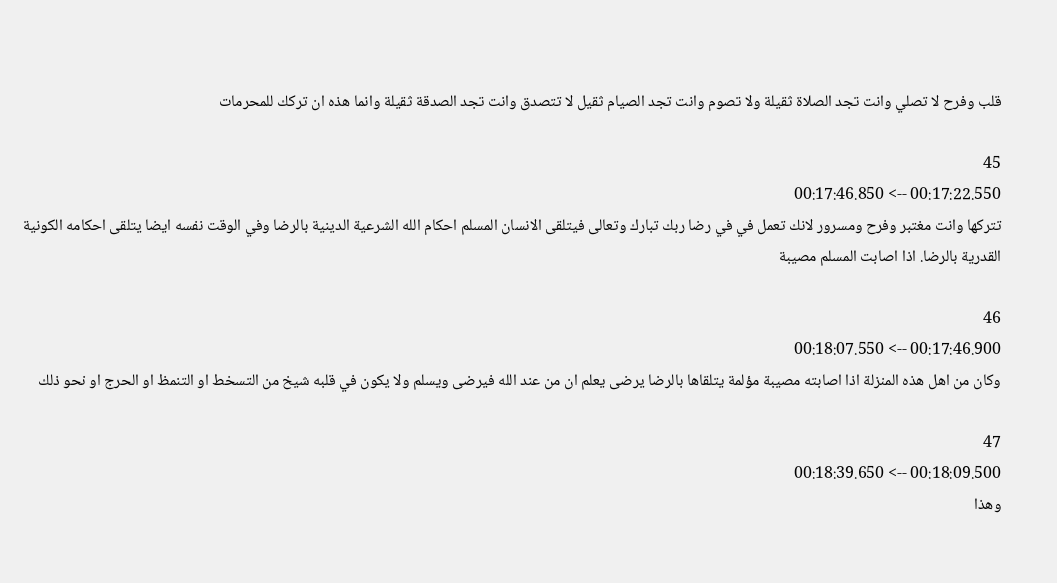قلب وفرح لا تصلي وانت تجد الصلاة ثقيلة ولا تصوم وانت تجد الصيام ثقيل لا تتصدق وانت تجد الصدقة ثقيلة وانما هذه ان تركك للمحرمات

45
00:17:22.550 --> 00:17:46.850
تتركها وانت مغتبر وفرح ومسرور لانك تعمل في في رضا ربك تبارك وتعالى فيتلقى الانسان المسلم احكام الله الشرعية الدينية بالرضا وفي الوقت نفسه ايضا يتلقى احكامه الكونية القدرية بالرضا. اذا اصابت المسلم مصيبة

46
00:17:46.900 --> 00:18:07.550
وكان من اهل هذه المنزلة اذا اصابته مصيبة مؤلمة يتلقاها بالرضا يرضى يعلم ان من عند الله فيرضى ويسلم ولا يكون في قلبه شيخ من التسخط او التنمظ او الحرج او نحو ذلك

47
00:18:09.500 --> 00:18:39.650
وهذا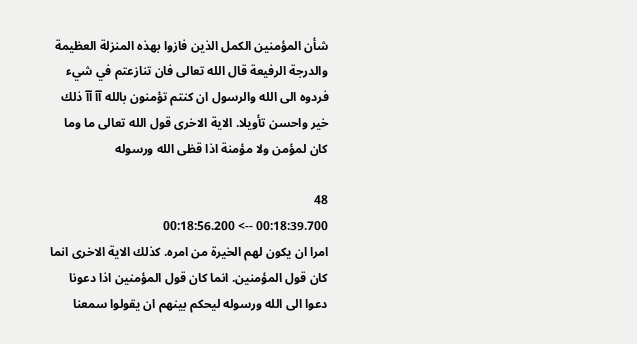شأن المؤمنين الكمل الذين فازوا بهذه المنزلة العظيمة والدرجة الرفيعة قال الله تعالى فان تنازعتم في شيء فردوه الى الله والرسول ان كنتم تؤمنون بالله آآ آآ ذلك خير واحسن تأويلا. الاية الاخرى قول الله تعالى ما وما كان لمؤمن ولا مؤمنة اذا قظى الله ورسوله

48
00:18:39.700 --> 00:18:56.200
امرا ان يكون لهم الخيرة من امره. كذلك الاية الاخرى انما كان قول المؤمنين. انما كان قول المؤمنين اذا دعونا دعوا الى الله ورسوله ليحكم بينهم ان يقولوا سمعنا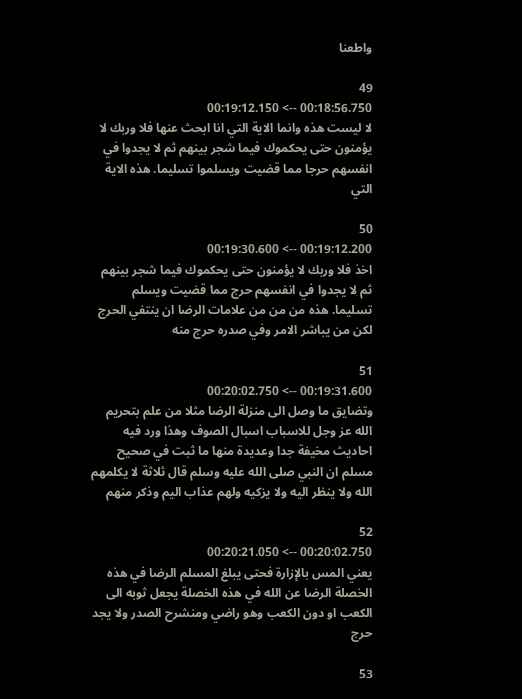واطعنا

49
00:18:56.750 --> 00:19:12.150
لا ليست هذه وانما الاية التي انا ابحث عنها فلا وربك لا يؤمنون حتى يحكموك فيما شجر بينهم ثم لا يجدوا في انفسهم حرجا مما قضيت ويسلموا تسليما. هذه الاية التي

50
00:19:12.200 --> 00:19:30.600
اخذ فلا وربك لا يؤمنون حتى يحكموك فيما شجر بينهم ثم لا يجدوا في انفسهم حرج مما قضيت ويسلم تسليما. هذه من من من علامات الرضا ان ينتفي الحرج لكن من يباشر الامر وفي صدره حرج منه

51
00:19:31.600 --> 00:20:02.750
وتضايق ما وصل الى منزلة الرضا مثلا من علم بتحريم الله عز وجل للاسباب اسبال الصوف وهذا ورد فيه احاديث مخيفة جدا وعديدة منها ما ثبت في صحيح مسلم ان النبي صلى الله عليه وسلم قال ثلاثة لا يكلمهم الله ولا ينظر اليه ولا يزكيه ولهم عذاب اليم وذكر منهم

52
00:20:02.750 --> 00:20:21.050
يعني المس بالإزارة فحتى يبلغ المسلم الرضا في هذه الخصلة الرضا عن الله في هذه الخصلة يجعل ثوبه الى الكعب او دون الكعب وهو راضي ومنشرح الصدر ولا يجد حرج

53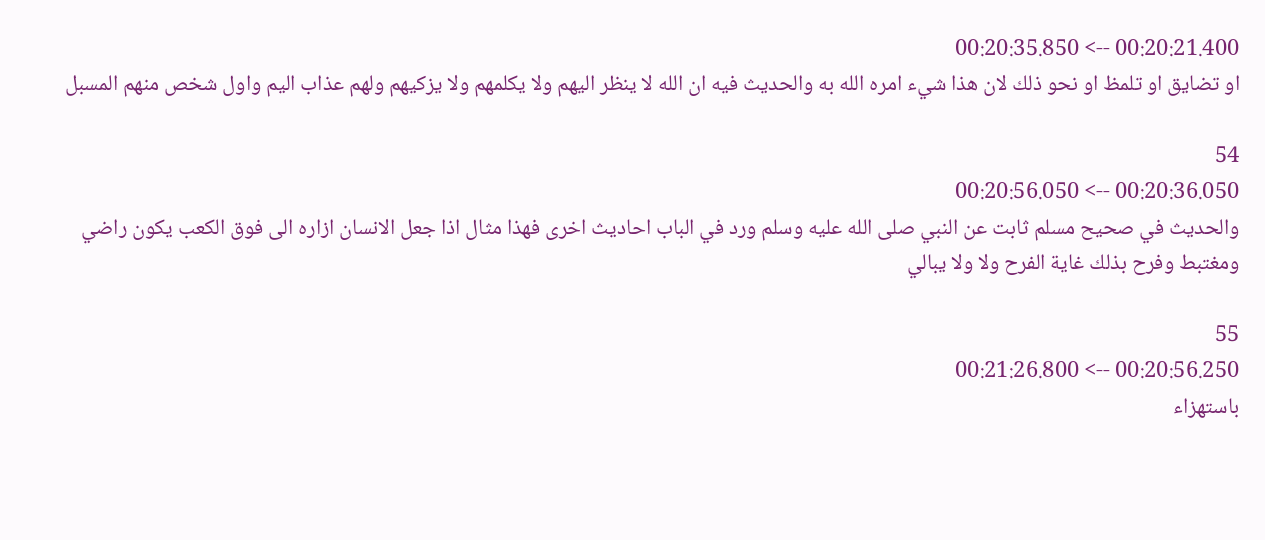00:20:21.400 --> 00:20:35.850
او تضايق او تلمظ او نحو ذلك لان هذا شيء امره الله به والحديث فيه ان الله لا ينظر اليهم ولا يكلمهم ولا يزكيهم ولهم عذاب اليم واول شخص منهم المسبل

54
00:20:36.050 --> 00:20:56.050
والحديث في صحيح مسلم ثابت عن النبي صلى الله عليه وسلم ورد في الباب احاديث اخرى فهذا مثال اذا جعل الانسان ازاره الى فوق الكعب يكون راضي ومغتبط وفرح بذلك غاية الفرح ولا ولا يبالي

55
00:20:56.250 --> 00:21:26.800
باستهزاء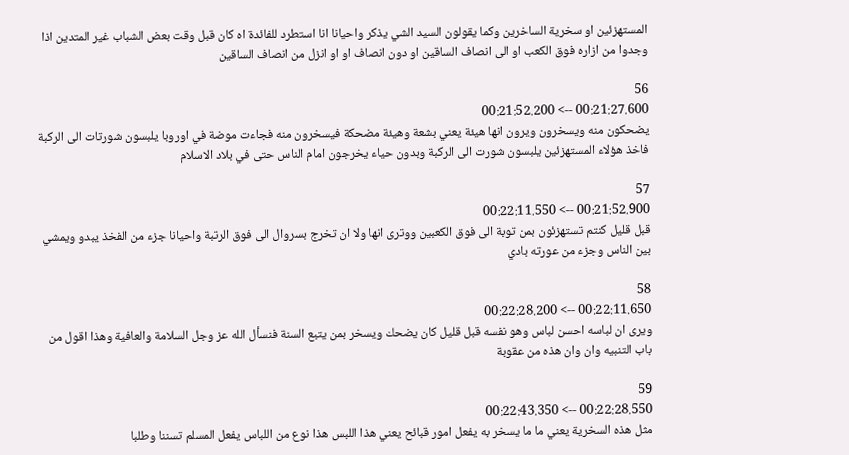المستهزئين او سخرية الساخرين وكما يقولون السيد الشي يذكر واحيانا انا استطرد للفائدة اه كان قبل وقت بعض الشباب غير المتدين اذا وجدوا من ازاره فوق الكعب او الى انصاف الساقين او دون انصاف او او انزل من انصاف الساقين

56
00:21:27.600 --> 00:21:52.200
يضحكون منه ويسخرون ويرون انها هيئة يعني بشعة وهيئة مضحكة فيسخرون منه فجاءت موضة في اوروبا يلبسون شورتات الى الركبة فاخذ هؤلاء المستهزئين يلبسون شورت الى الركبة وبدون حياء يخرجون امام الناس حتى في بلاد الاسلام

57
00:21:52.900 --> 00:22:11.550
قبل قليل كنتم تستهزئون بمن توبة الى فوق الكعبين ووترى انها ولا ان تخرج بسروال الى فوق الرتبة واحيانا جزء من الفخذ يبدو ويمشي بين الناس وجزء من عورته بادي

58
00:22:11.650 --> 00:22:28.200
ويرى ان لباسه احسن لباس وهو نفسه قبل قليل كان يضحك ويسخر بمن يتبع السنة فنسأل الله عز وجل السلامة والعافية وهذا اقول من باب التنبيه وان وان هذه من عقوبة

59
00:22:28.550 --> 00:22:43.350
مثل هذه السخرية يعني ما ما يسخر به يفعل امور قبائح يعني هذا اللبس هذا نوع من اللباس يفعل المسلم تسننا وطلبا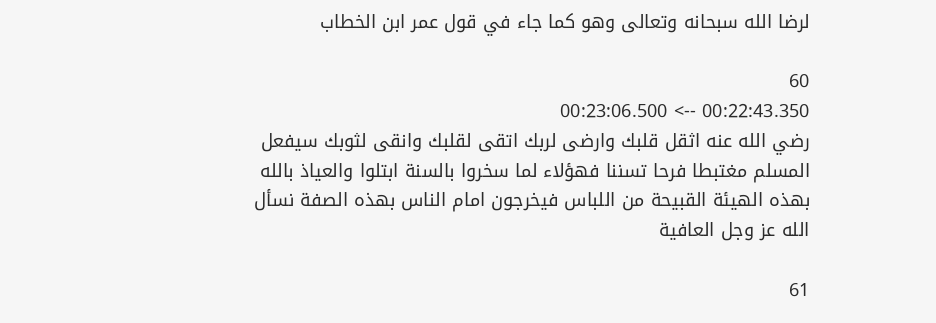لرضا الله سبحانه وتعالى وهو كما جاء في قول عمر ابن الخطاب

60
00:22:43.350 --> 00:23:06.500
رضي الله عنه اثقل قلبك وارضى لربك اتقى لقلبك وانقى لثوبك سيفعل المسلم مغتبطا فرحا تسننا فهؤلاء لما سخروا بالسنة ابتلوا والعياذ بالله بهذه الهيئة القبيحة من اللباس فيخرجون امام الناس بهذه الصفة نسأل الله عز وجل العافية

61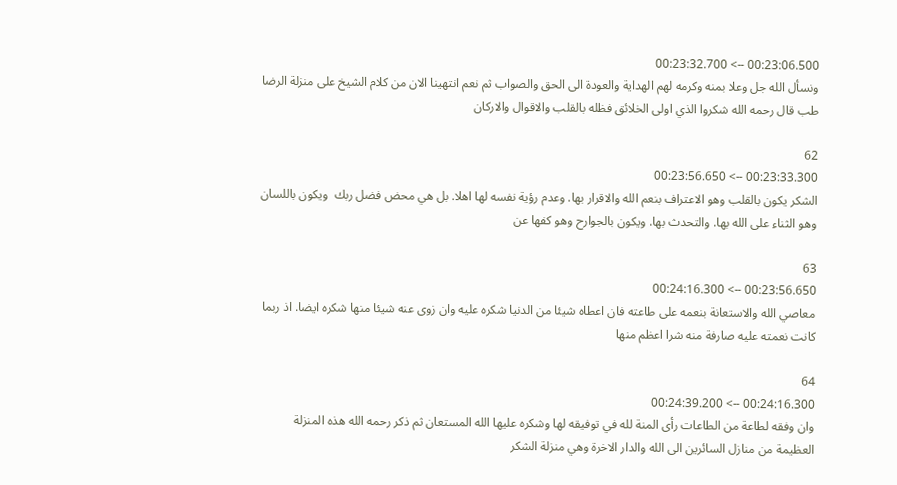00:23:06.500 --> 00:23:32.700
ونسأل الله جل وعلا بمنه وكرمه لهم الهداية والعودة الى الحق والصواب ثم نعم انتهينا الان من كلام الشيخ على منزلة الرضا طب قال رحمه الله شكروا الذي اولى الخلائق فظله بالقلب والاقوال والاركان

62
00:23:33.300 --> 00:23:56.650
الشكر يكون بالقلب وهو الاعتراف بنعم الله والاقرار بها. وعدم رؤية نفسه لها اهلا. بل هي محض فضل ربك  ويكون باللسان وهو الثناء على الله بها. والتحدث بها. ويكون بالجوارح وهو كفها عن

63
00:23:56.650 --> 00:24:16.300
معاصي الله والاستعانة بنعمه على طاعته فان اعطاه شيئا من الدنيا شكره عليه وان زوى عنه شيئا منها شكره ايضا. اذ ربما كانت نعمته عليه صارفة منه شرا اعظم منها

64
00:24:16.300 --> 00:24:39.200
وان وفقه لطاعة من الطاعات رأى المنة لله في توفيقه لها وشكره عليها الله المستعان ثم ذكر رحمه الله هذه المنزلة العظيمة من منازل السائرين الى الله والدار الاخرة وهي منزلة الشكر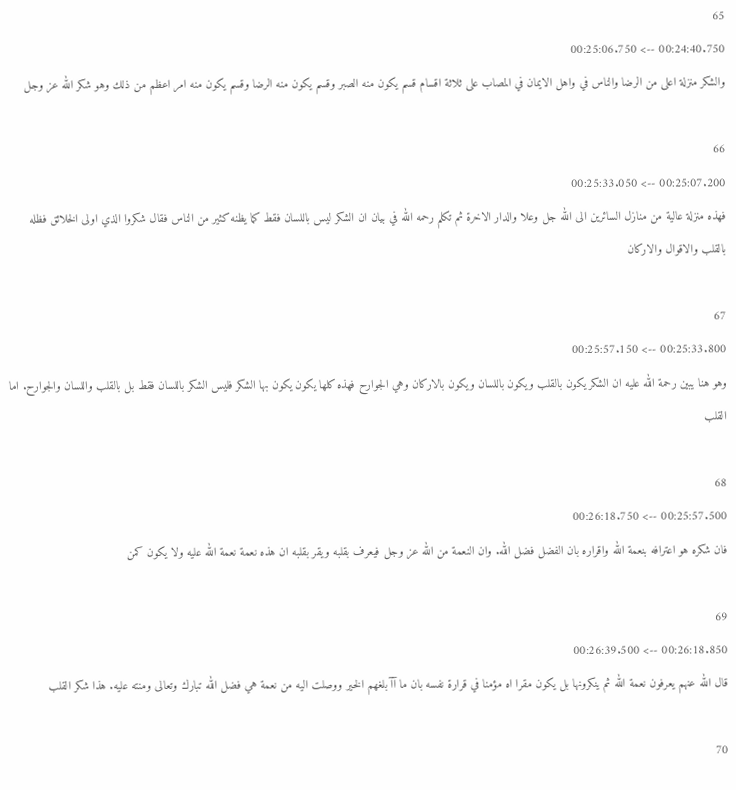65
00:24:40.750 --> 00:25:06.750
والشكر منزلة اعلى من الرضا والناس في واهل الايمان في المصاب على ثلاثة اقسام قسم يكون منه الصبر وقسم يكون منه الرضا وقسم يكون منه امر اعظم من ذلك وهو شكر الله عز وجل

66
00:25:07.200 --> 00:25:33.050
فهذه منزلة عالية من منازل السائرين الى الله جل وعلا والدار الاخرة ثم تكلم رحمه الله في بيان ان الشكر ليس باللسان فقط كما يظنه كثير من الناس فقال شكروا الذي اولى الخلائق فظله بالقلب والاقوال والاركان

67
00:25:33.800 --> 00:25:57.150
وهو هنا يبين رحمة الله عليه ان الشكر يكون بالقلب ويكون باللسان ويكون بالاركان وهي الجوارح فهذه كلها يكون يكون بها الشكر فليس الشكر باللسان فقط بل بالقلب واللسان والجوارح. اما القلب

68
00:25:57.500 --> 00:26:18.750
فان شكره هو اعترافه بنعمة الله واقراره بان الفضل فضل الله. وان النعمة من الله عز وجل فيعرف بقلبه ويقر بقلبه ان هذه نعمة نعمة الله عليه ولا يكون كمن

69
00:26:18.850 --> 00:26:39.500
قال الله عنهم يعرفون نعمة الله ثم ينكرونها بل يكون مقرا اه مؤمنا في قرارة نفسه بان ما آآ بلغهم الخير ووصلت اليه من نعمة هي فضل الله تبارك وتعالى ومنته عليه. هذا شكر القلب

70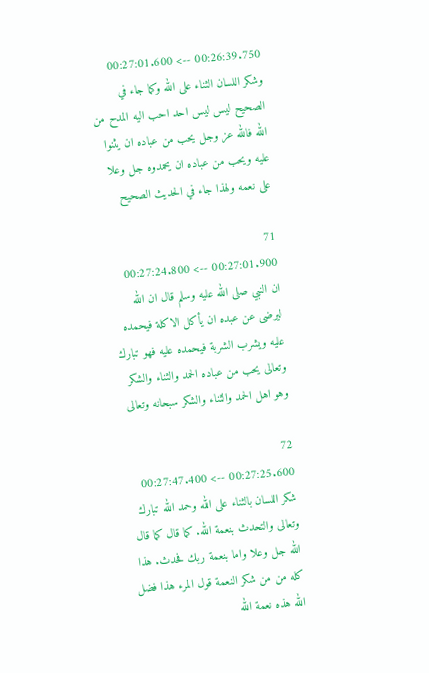00:26:39.750 --> 00:27:01.600
وشكر اللسان الثناء على الله وكما جاء في الصحيح ليس ليس احد احب اليه المدح من الله فالله عز وجل يحب من عباده ان يثنوا عليه ويحب من عباده ان يحمدوه جل وعلا على نعمه ولهذا جاء في الحديث الصحيح

71
00:27:01.900 --> 00:27:24.800
ان النبي صلى الله عليه وسلم قال ان الله ليرضى عن عبده ان يأكل الاكلة فيحمده عليه ويشرب الشربة فيحمده عليه فهو تبارك وتعالى يحب من عباده الحمد والثناء والشكر وهو اهل الحمد والثناء والشكر سبحانه وتعالى

72
00:27:25.600 --> 00:27:47.400
شكر اللسان بالثناء على الله وحمد الله تبارك وتعالى والتحدث بنعمة الله. كما قال كما قال الله جل وعلا واما بنعمة ربك فحدث. هذا كله من من شكر النعمة قول المرء هذا فضل الله هذه نعمة الله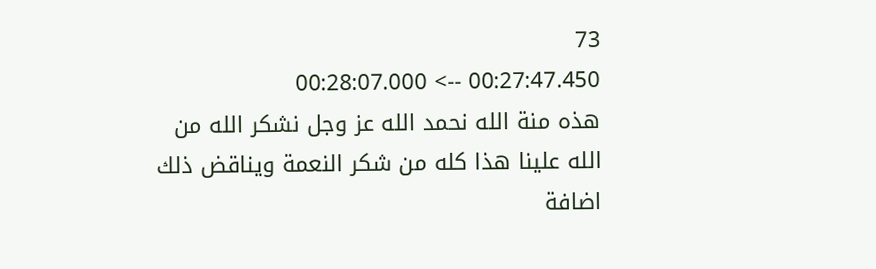73
00:27:47.450 --> 00:28:07.000
هذه منة الله نحمد الله عز وجل نشكر الله من الله علينا هذا كله من شكر النعمة ويناقض ذلك اضافة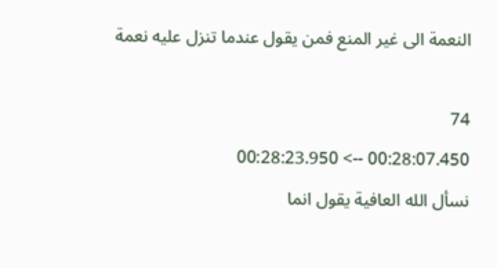النعمة الى غير المنع فمن يقول عندما تنزل عليه نعمة

74
00:28:07.450 --> 00:28:23.950
نسأل الله العافية يقول انما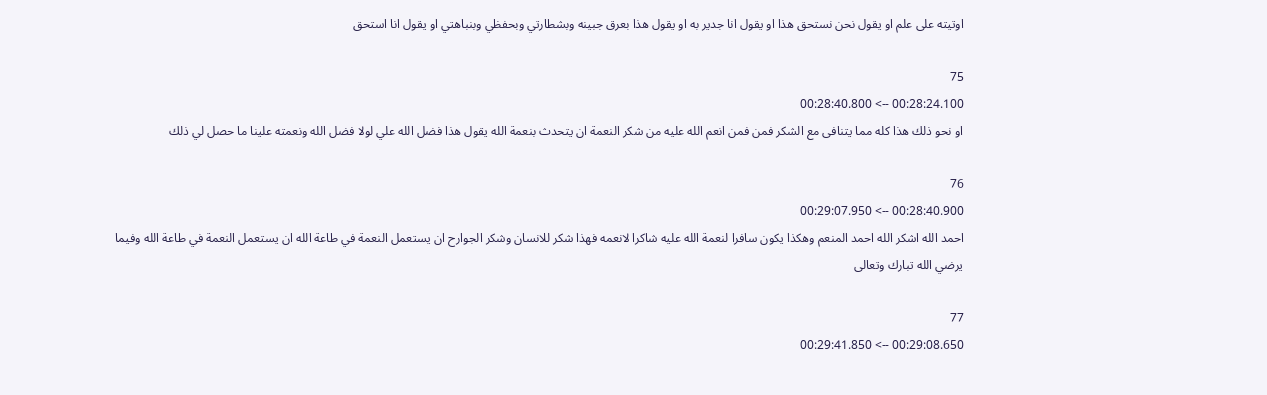اوتيته على علم او يقول نحن نستحق هذا او يقول انا جدير به او يقول هذا بعرق جبينه وبشطارتي وبحفظي وبنباهتي او يقول انا استحق

75
00:28:24.100 --> 00:28:40.800
او نحو ذلك هذا كله مما يتنافى مع الشكر فمن فمن انعم الله عليه من شكر النعمة ان يتحدث بنعمة الله يقول هذا فضل الله علي لولا فضل الله ونعمته علينا ما حصل لي ذلك

76
00:28:40.900 --> 00:29:07.950
احمد الله اشكر الله احمد المنعم وهكذا يكون سافرا لنعمة الله عليه شاكرا لانعمه فهذا شكر للانسان وشكر الجوارح ان يستعمل النعمة في طاعة الله ان يستعمل النعمة في طاعة الله وفيما يرضي الله تبارك وتعالى

77
00:29:08.650 --> 00:29:41.850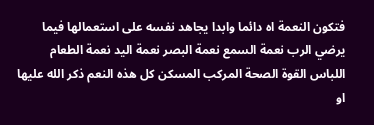فتكون النعمة اه دائما وابدا يجاهد نفسه على استعمالها فيما يرضي الرب نعمة السمع نعمة البصر نعمة اليد نعمة الطعام اللباس القوة الصحة المركب المسكن كل هذه النعم ذكر الله عليها او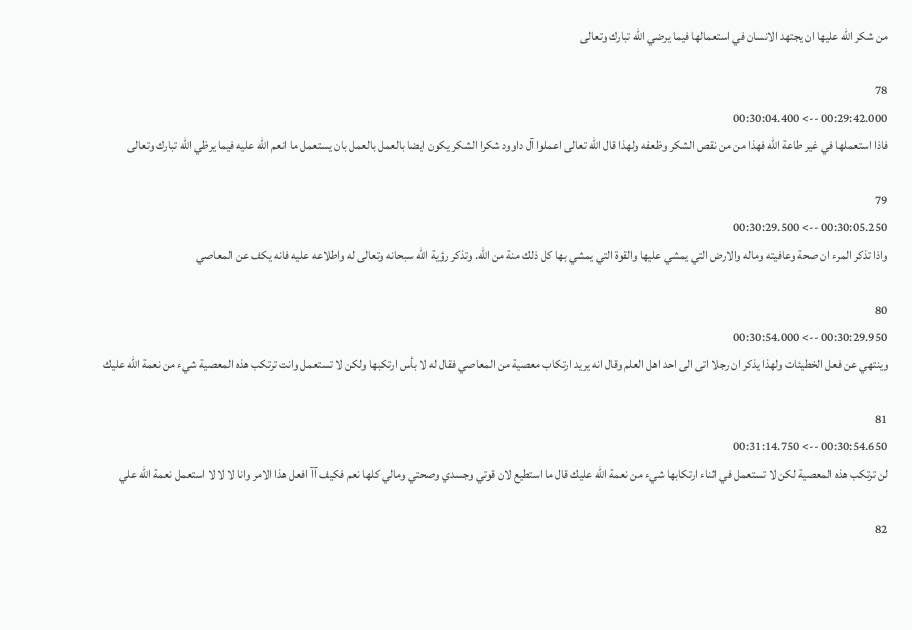من شكر الله عليها ان يجتهد الانسان في استعمالها فيما يرضي الله تبارك وتعالى

78
00:29:42.000 --> 00:30:04.400
فاذا استعملها في غير طاعة الله فهذا من من نقص الشكر وظعفه ولهذا قال الله تعالى اعملوا آل داوود شكرا الشكر يكون ايضا بالعمل بالعمل بان يستعمل ما انعم الله عليه فيما يرظي الله تبارك وتعالى

79
00:30:05.250 --> 00:30:29.500
واذا تذكر المرء ان صحة وعافيته وماله والارض التي يمشي عليها والقوة التي يمشي بها كل ذلك منة من الله. وتذكر رؤية الله سبحانه وتعالى له واطلاعه عليه فانه يكف عن المعاصي

80
00:30:29.950 --> 00:30:54.000
وينتهي عن فعل الخطيئات ولهذا يذكر ان رجلا اتى الى احد اهل العلم وقال انه يريد ارتكاب معصية من المعاصي فقال له لا بأس ارتكبها ولكن لا تستعمل وانت ترتكب هذه المعصية شيء من نعمة الله عليك

81
00:30:54.650 --> 00:31:14.750
لن ترتكب هذه المعصية لكن لا تستعمل في اثناء ارتكابها شيء من نعمة الله عليك قال ما استطيع لان قوتي وجسدي وصحتي ومالي كلها نعم فكيف آآ افعل هذا الامر وانا لا لا لا استعمل نعمة الله علي

82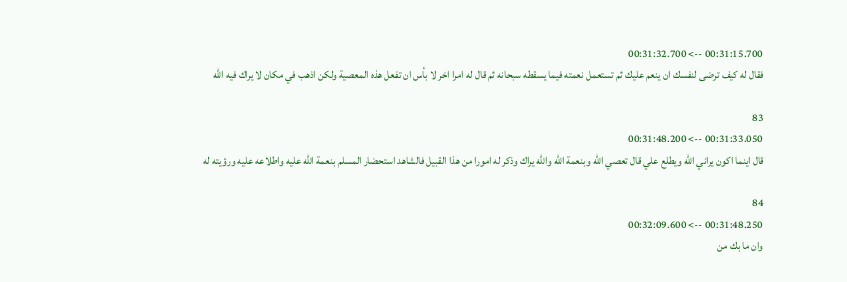00:31:15.700 --> 00:31:32.700
فقال له كيف ترضى لنفسك ان ينعم عليك ثم تستعمل نعمته فيما يسقطه سبحانه ثم قال له امرا اخر لا بأس ان تفعل هذه المعصية ولكن اذهب في مكان لا يراك فيه الله

83
00:31:33.050 --> 00:31:48.200
قال اينما اكون يراني الله ويطلع علي قال تعصي الله وبنعمة الله والله يراك وذكر له امورا من هذا القبيل فالشاهد استحضار المسلم بنعمة الله عليه واطلاعه عليه ورؤيته له

84
00:31:48.250 --> 00:32:09.600
وان ما بك من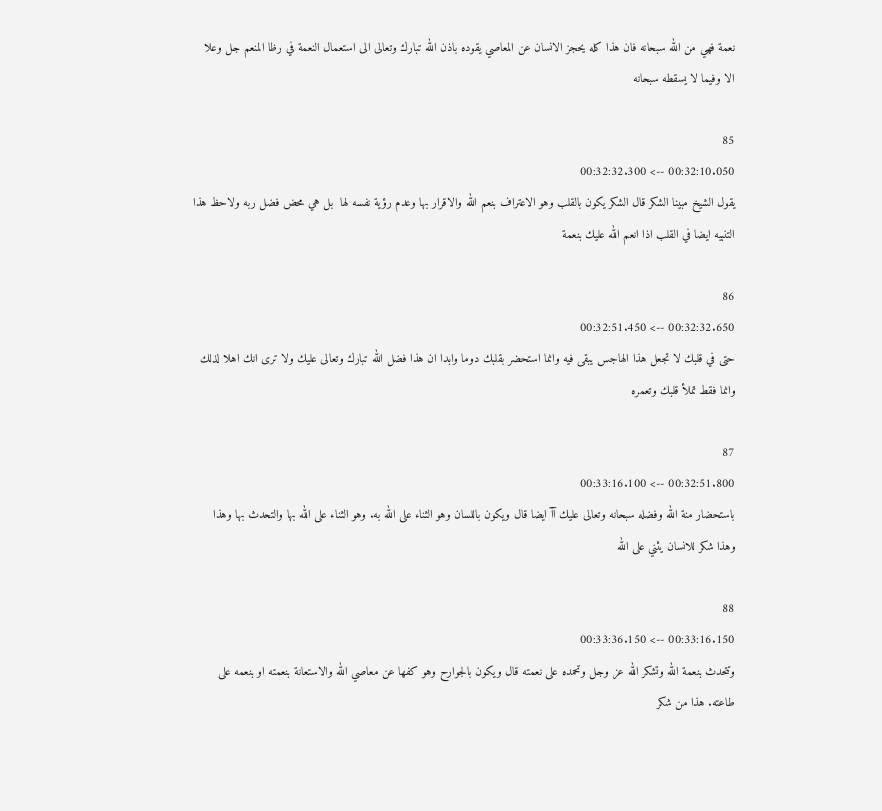نعمة فهي من الله سبحانه فان هذا كله يحجز الانسان عن المعاصي يقوده باذن الله تبارك وتعالى الى استعمال النعمة في رظا المنعم جل وعلا الا وفيما لا يسقطه سبحانه

85
00:32:10.050 --> 00:32:32.300
يقول الشيخ مبينا الشكر قال الشكر يكون بالقلب وهو الاعتراف بنعم الله والاقرار بها وعدم رؤية نفسه لها  بل هي محض فضل ربه ولاحظ هذا التنبيه ايضا في القلب اذا انعم الله عليك بنعمة

86
00:32:32.650 --> 00:32:51.450
حتى في قلبك لا تجعل هذا الهاجس يبقى فيه وانما استحضر بقلبك دوما وابدا ان هذا فضل الله تبارك وتعالى عليك ولا ترى انك اهلا لذلك وانما فقط تملأ قلبك وتعمره

87
00:32:51.800 --> 00:33:16.100
باستحضار منة الله وفضله سبحانه وتعالى عليك آآ ايضا قال ويكون باللسان وهو الثناء على الله به. وهو الثناء على الله بها والتحدث بها وهذا وهذا شكر للانسان يثني على الله

88
00:33:16.150 --> 00:33:36.150
وتتحدث بنعمة الله وتشكر الله عز وجل وتحمده على نعمته قال ويكون بالجوارح وهو كفها عن معاصي الله والاستعانة بنعمته او بنعمه على طاعته. هذا من شكر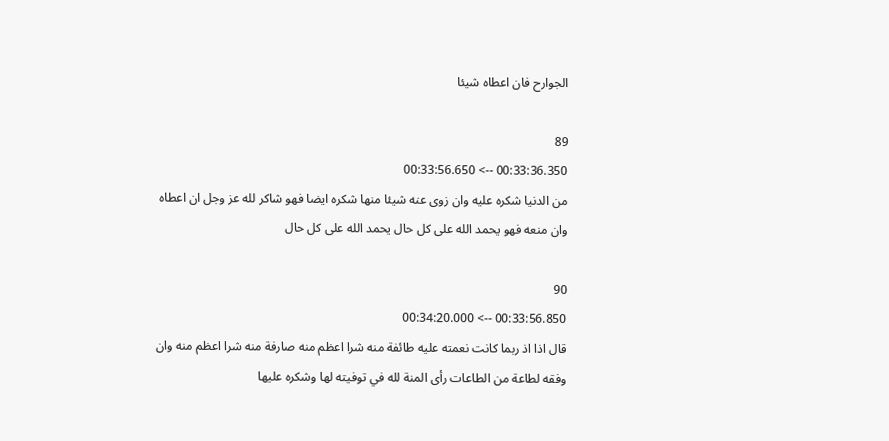الجوارح فان اعطاه شيئا

89
00:33:36.350 --> 00:33:56.650
من الدنيا شكره عليه وان زوى عنه شيئا منها شكره ايضا فهو شاكر لله عز وجل ان اعطاه وان منعه فهو يحمد الله على كل حال يحمد الله على كل حال

90
00:33:56.850 --> 00:34:20.000
قال اذا اذ ربما كانت نعمته عليه طائفة منه شرا اعظم منه صارفة منه شرا اعظم منه وان وفقه لطاعة من الطاعات رأى المنة لله في توفيته لها وشكره عليها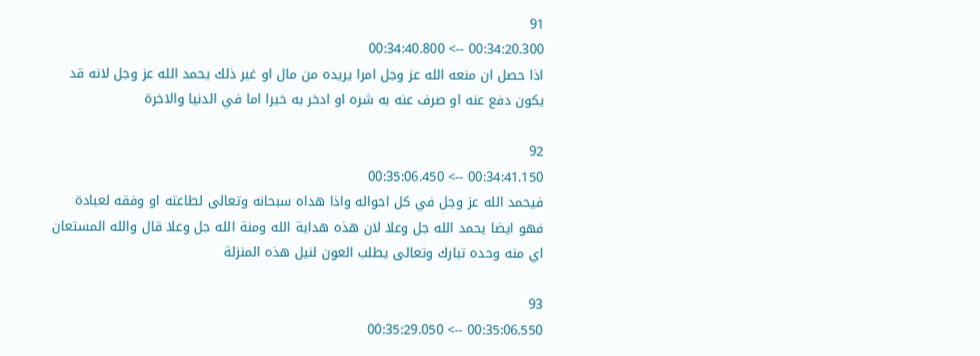91
00:34:20.300 --> 00:34:40.800
اذا حصل ان منعه الله عز وجل امرا يريده من مال او غير ذلك يحمد الله عز وجل لانه قد يكون دفع عنه او صرف عنه به شره او ادخر به خيرا اما في الدنيا والاخرة

92
00:34:41.150 --> 00:35:06.450
فيحمد الله عز وجل في كل احواله واذا هداه سبحانه وتعالى لطاعته او وفقه لعبادة فهو ايضا يحمد الله جل وعلا لان هذه هداية الله ومنة الله جل وعلا قال والله المستعان اي منه وحده تبارك وتعالى يطلب العون لنيل هذه المنزلة

93
00:35:06.550 --> 00:35:29.050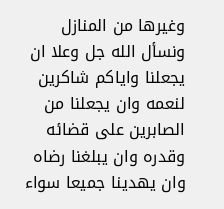وغيرها من المنازل ونسأل الله جل وعلا ان يجعلنا واياكم شاكرين لنعمه وان يجعلنا من الصابرين على قضائه وقدره وان يبلغنا رضاه وان يهدينا جميعا سواء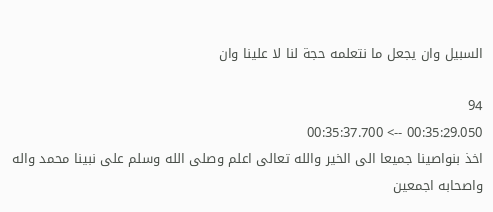السبيل وان يجعل ما نتعلمه حجة لنا لا علينا وان

94
00:35:29.050 --> 00:35:37.700
اخذ بنواصينا جميعا الى الخير والله تعالى اعلم وصلى الله وسلم على نبينا محمد واله واصحابه اجمعين